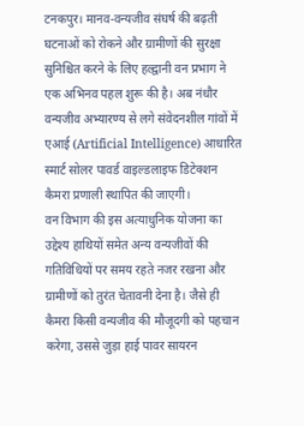टनकपुर। मानव-वन्यजीव संघर्ष की बढ़ती घटनाओं को रोकने और ग्रामीणों की सुरक्षा सुनिश्चित करने के लिए हल्द्वानी वन प्रभाग ने एक अभिनव पहल शुरू की है। अब नंधौर वन्यजीव अभ्यारण्य से लगे संवेदनशील गांवों में एआई (Artificial Intelligence) आधारित स्मार्ट सोलर पावर्ड वाइल्डलाइफ डिटेक्शन कैमरा प्रणाली स्थापित की जाएगी।
वन विभाग की इस अत्याधुनिक योजना का उद्देश्य हाथियों समेत अन्य वन्यजीवों की गतिविधियों पर समय रहते नजर रखना और ग्रामीणों को तुरंत चेतावनी देना है। जैसे ही कैमरा किसी वन्यजीव की मौजूदगी को पहचान करेगा, उससे जुड़ा हाई पावर सायरन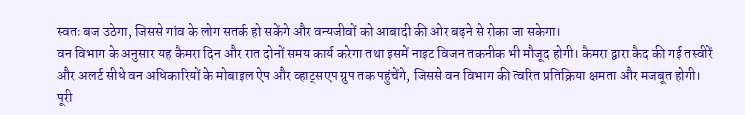स्वतः बज उठेगा, जिससे गांव के लोग सतर्क हो सकेंगे और वन्यजीवों को आबादी की ओर बढ़ने से रोका जा सकेगा।
वन विभाग के अनुसार यह कैमरा दिन और रात दोनों समय कार्य करेगा तथा इसमें नाइट विजन तकनीक भी मौजूद होगी। कैमरा द्वारा कैद की गई तस्वीरें और अलर्ट सीधे वन अधिकारियों के मोबाइल ऐप और व्हाट्सएप ग्रुप तक पहुंचेंगे, जिससे वन विभाग की त्वरित प्रतिक्रिया क्षमता और मजबूत होगी।
पूरी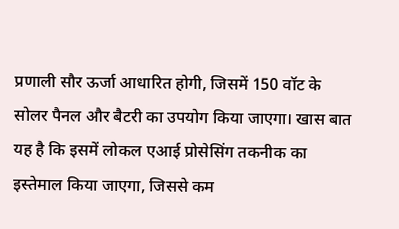प्रणाली सौर ऊर्जा आधारित होगी, जिसमें 150 वॉट के सोलर पैनल और बैटरी का उपयोग किया जाएगा। खास बात यह है कि इसमें लोकल एआई प्रोसेसिंग तकनीक का इस्तेमाल किया जाएगा, जिससे कम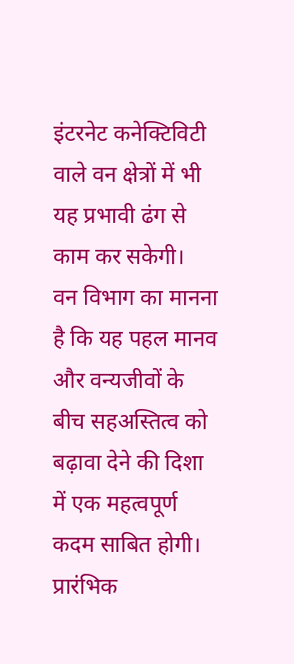इंटरनेट कनेक्टिविटी वाले वन क्षेत्रों में भी यह प्रभावी ढंग से काम कर सकेगी।
वन विभाग का मानना है कि यह पहल मानव और वन्यजीवों के बीच सहअस्तित्व को बढ़ावा देने की दिशा में एक महत्वपूर्ण कदम साबित होगी। प्रारंभिक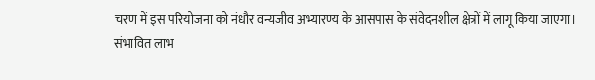चरण में इस परियोजना को नंधौर वन्यजीव अभ्यारण्य के आसपास के संवेदनशील क्षेत्रों में लागू किया जाएगा।
संभावित लाभ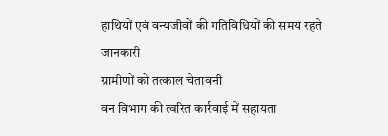हाथियों एवं वन्यजीवों की गतिविधियों की समय रहते जानकारी
ग्रामीणों को तत्काल चेतावनी
वन विभाग की त्वरित कार्रवाई में सहायता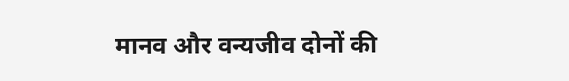मानव और वन्यजीव दोनों की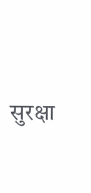सुरक्षा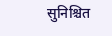सुनिश्चित